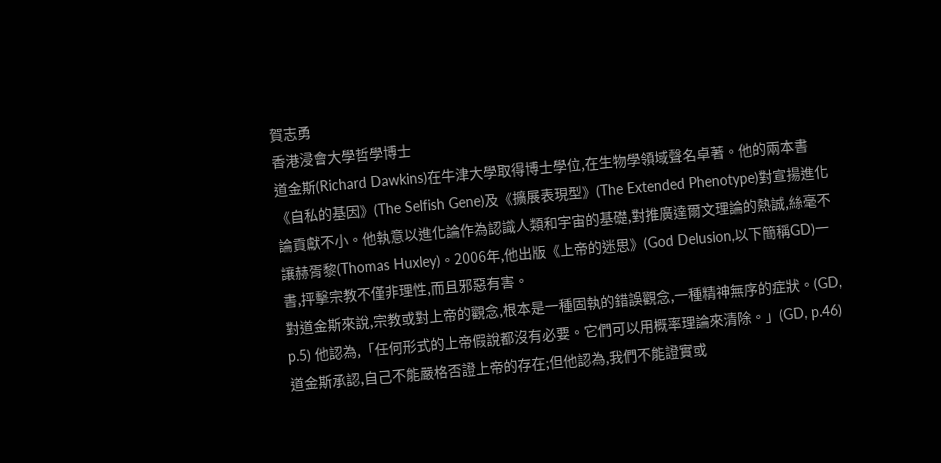賀志勇
香港浸會大學哲學博士
道金斯(Richard Dawkins)在牛津大學取得博士學位,在生物學領域聲名卓著。他的兩本書《自私的基因》(The Selfish Gene)及《擴展表現型》(The Extended Phenotype)對宣揚進化論貢獻不小。他執意以進化論作為認識人類和宇宙的基礎,對推廣達爾文理論的熱誠,絲毫不讓赫胥黎(Thomas Huxley)。2006年,他出版《上帝的迷思》(God Delusion,以下簡稱GD)一書,抨擊宗教不僅非理性,而且邪惡有害。
對道金斯來說,宗教或對上帝的觀念,根本是一種固執的錯誤觀念,一種精神無序的症狀。(GD, p.5) 他認為,「任何形式的上帝假說都沒有必要。它們可以用概率理論來清除。」(GD, p.46) 道金斯承認,自己不能嚴格否證上帝的存在;但他認為,我們不能證實或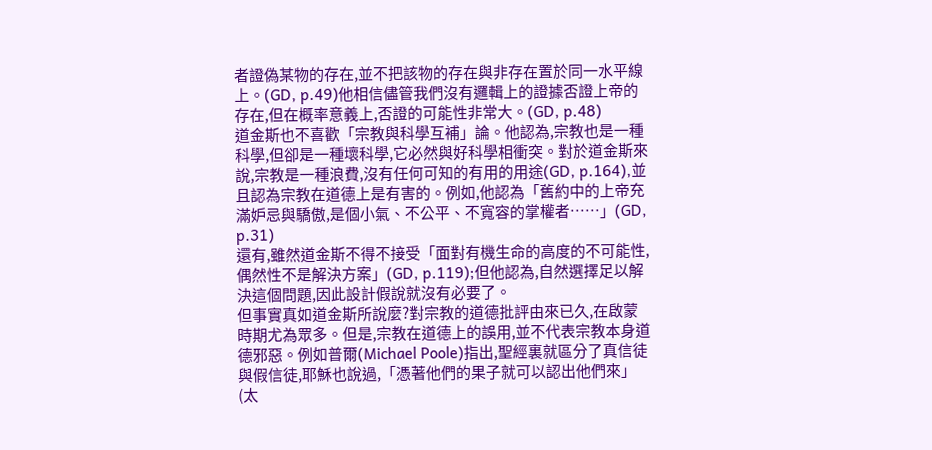者證偽某物的存在,並不把該物的存在與非存在置於同一水平線上。(GD, p.49)他相信儘管我們沒有邏輯上的證據否證上帝的存在,但在概率意義上,否證的可能性非常大。(GD, p.48)
道金斯也不喜歡「宗教與科學互補」論。他認為,宗教也是一種科學,但卻是一種壞科學,它必然與好科學相衝突。對於道金斯來說,宗教是一種浪費,沒有任何可知的有用的用途(GD, p.164),並且認為宗教在道德上是有害的。例如,他認為「舊約中的上帝充滿妒忌與驕傲,是個小氣、不公平、不寬容的掌權者……」(GD, p.31)
還有,雖然道金斯不得不接受「面對有機生命的高度的不可能性,偶然性不是解決方案」(GD, p.119);但他認為,自然選擇足以解決這個問題,因此設計假說就沒有必要了。
但事實真如道金斯所說麼?對宗教的道德批評由來已久,在啟蒙時期尤為眾多。但是,宗教在道德上的誤用,並不代表宗教本身道德邪惡。例如普爾(Michael Poole)指出,聖經裏就區分了真信徒與假信徒,耶穌也說過,「憑著他們的果子就可以認出他們來」(太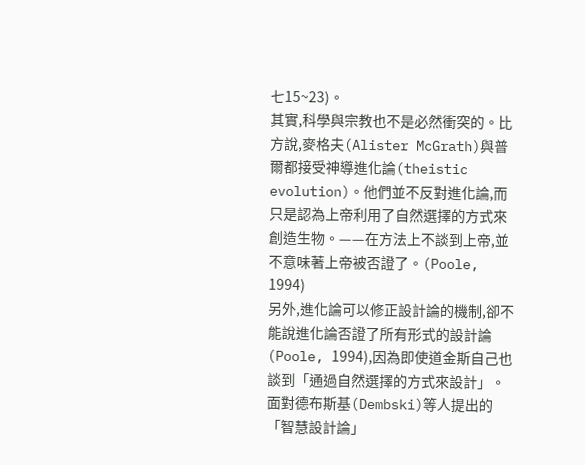七15~23)。
其實,科學與宗教也不是必然衝突的。比方說,麥格夫(Alister McGrath)與普爾都接受神導進化論(theistic evolution)。他們並不反對進化論,而只是認為上帝利用了自然選擇的方式來創造生物。——在方法上不談到上帝,並不意味著上帝被否證了。(Poole, 1994)
另外,進化論可以修正設計論的機制,卻不能說進化論否證了所有形式的設計論(Poole, 1994),因為即使道金斯自己也談到「通過自然選擇的方式來設計」。面對德布斯基(Dembski)等人提出的「智慧設計論」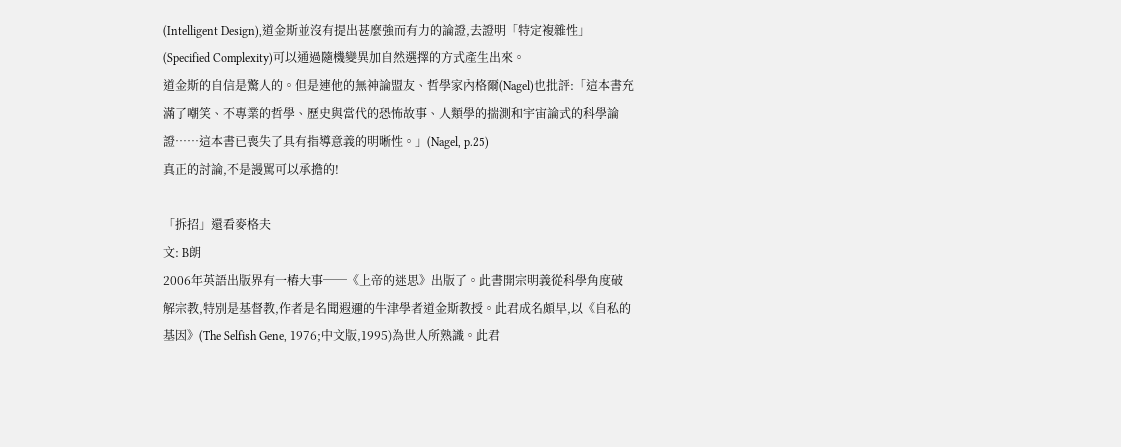(Intelligent Design),道金斯並沒有提出甚麼強而有力的論證,去證明「特定複雜性」(Specified Complexity)可以通過隨機變異加自然選擇的方式產生出來。
道金斯的自信是驚人的。但是連他的無神論盟友、哲學家內格爾(Nagel)也批評:「這本書充滿了嘲笑、不專業的哲學、歷史與當代的恐怖故事、人類學的揣測和宇宙論式的科學論證……這本書已喪失了具有指導意義的明晰性。」(Nagel, p.25)
真正的討論,不是謾駡可以承擔的!

「拆招」還看麥格夫
文: B朗
2006年英語出版界有一樁大事──《上帝的迷思》出版了。此書開宗明義從科學角度破解宗教,特別是基督教,作者是名聞遐邇的牛津學者道金斯教授。此君成名頗早,以《自私的基因》(The Selfish Gene, 1976;中文版,1995)為世人所熟識。此君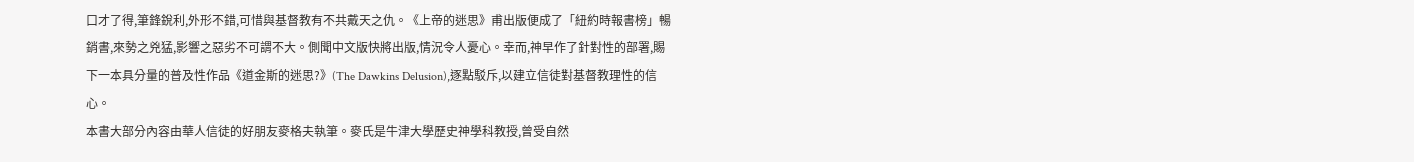口才了得,筆鋒銳利,外形不錯,可惜與基督教有不共戴天之仇。《上帝的迷思》甫出版便成了「紐約時報書榜」暢銷書,來勢之兇猛,影響之惡劣不可謂不大。側聞中文版快將出版,情況令人憂心。幸而,神早作了針對性的部署,賜下一本具分量的普及性作品《道金斯的迷思?》(The Dawkins Delusion),逐點駁斥,以建立信徒對基督教理性的信心。
本書大部分內容由華人信徒的好朋友麥格夫執筆。麥氏是牛津大學歷史神學科教授,曾受自然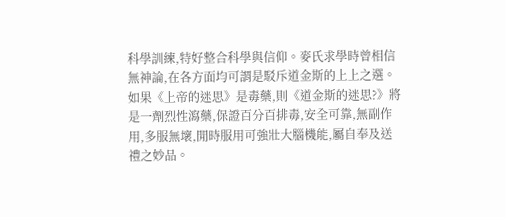科學訓練,特好整合科學與信仰。麥氏求學時曾相信無神論,在各方面均可謂是駁斥道金斯的上上之選。如果《上帝的迷思》是毒藥,則《道金斯的迷思?》將是一劑烈性瀉藥,保證百分百排毒,安全可靠,無副作用,多服無壞,閒時服用可強壯大腦機能,屬自奉及送禮之妙品。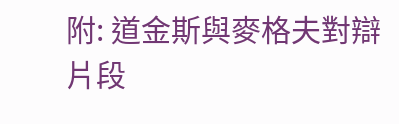附: 道金斯與麥格夫對辯片段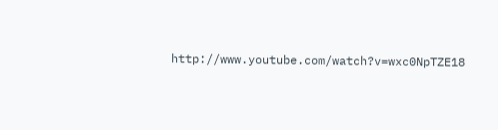http://www.youtube.com/watch?v=wxc0NpTZE18